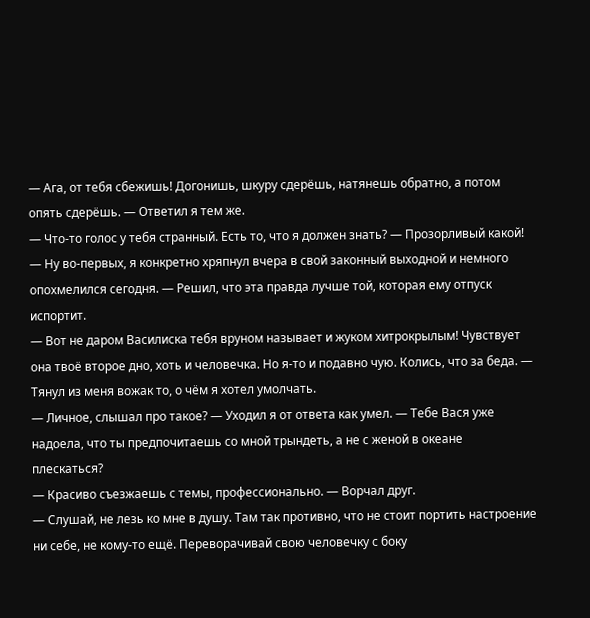— Ага, от тебя сбежишь! Догонишь, шкуру сдерёшь, натянешь обратно, а потом опять сдерёшь. — Ответил я тем же.
— Что-то голос у тебя странный. Есть то, что я должен знать? — Прозорливый какой!
— Ну во-первых, я конкретно хряпнул вчера в свой законный выходной и немного опохмелился сегодня. — Решил, что эта правда лучше той, которая ему отпуск испортит.
— Вот не даром Василиска тебя вруном называет и жуком хитрокрылым! Чувствует она твоё второе дно, хоть и человечка. Но я-то и подавно чую. Колись, что за беда. — Тянул из меня вожак то, о чём я хотел умолчать.
— Личное, слышал про такое? — Уходил я от ответа как умел. — Тебе Вася уже надоела, что ты предпочитаешь со мной трындеть, а не с женой в океане плескаться?
— Красиво съезжаешь с темы, профессионально. — Ворчал друг.
— Слушай, не лезь ко мне в душу. Там так противно, что не стоит портить настроение ни себе, не кому-то ещё. Переворачивай свою человечку с боку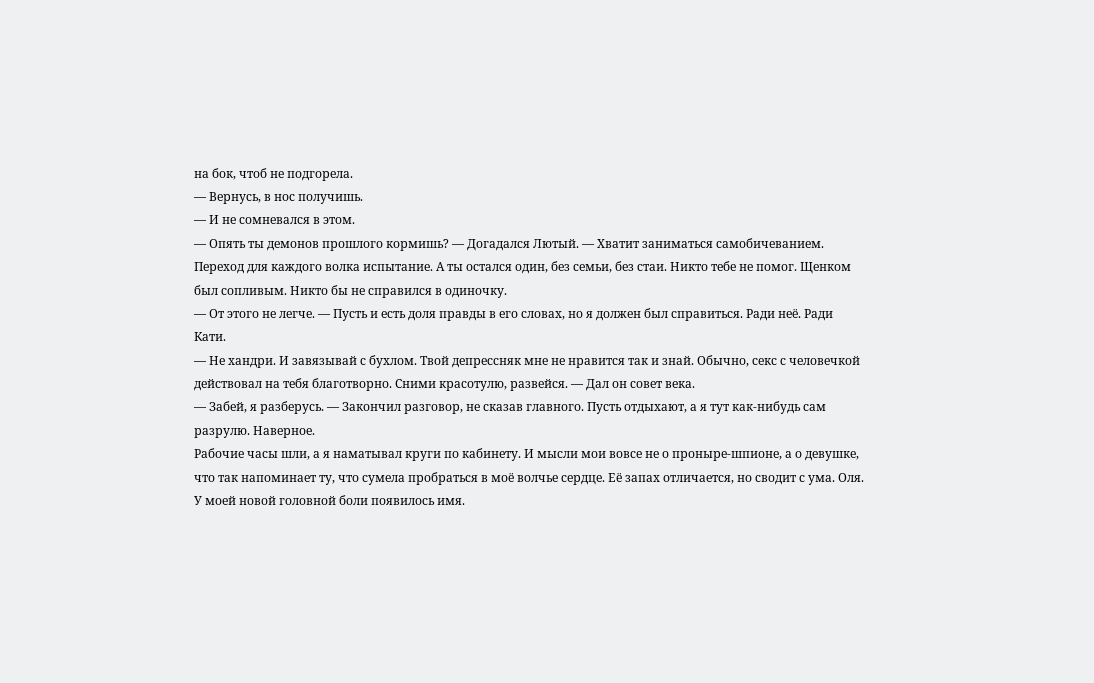на бок, чтоб не подгорела.
— Вернусь, в нос получишь.
— И не сомневался в этом.
— Опять ты демонов прошлого кормишь? — Догадался Лютый. — Хватит заниматься самобичеванием. Переход для каждого волка испытание. А ты остался один, без семьи, без стаи. Никто тебе не помог. Щенком был сопливым. Никто бы не справился в одиночку.
— От этого не легче. — Пусть и есть доля правды в его словах, но я должен был справиться. Ради неё. Ради Кати.
— Не хандри. И завязывай с бухлом. Твой депрессняк мне не нравится так и знай. Обычно, секс с человечкой действовал на тебя благотворно. Сними красотулю, развейся. — Дал он совет века.
— Забей, я разберусь. — Закончил разговор, не сказав главного. Пусть отдыхают, а я тут как-нибудь сам разрулю. Наверное.
Рабочие часы шли, а я наматывал круги по кабинету. И мысли мои вовсе не о проныре-шпионе, а о девушке, что так напоминает ту, что сумела пробраться в моё волчье сердце. Её запах отличается, но сводит с ума. Оля. У моей новой головной боли появилось имя.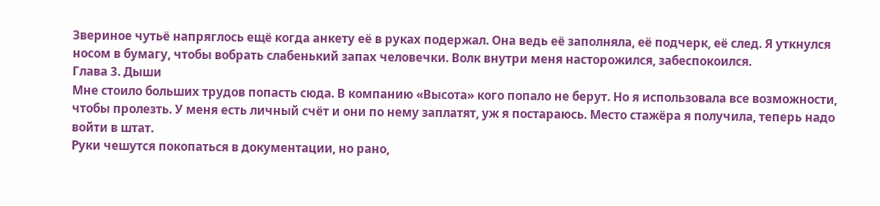Звериное чутьё напряглось ещё когда анкету её в руках подержал. Она ведь её заполняла, её подчерк, её след. Я уткнулся носом в бумагу, чтобы вобрать слабенький запах человечки. Волк внутри меня насторожился, забеспокоился.
Глава 3. Дыши
Мне стоило больших трудов попасть сюда. В компанию «Высота» кого попало не берут. Но я использовала все возможности, чтобы пролезть. У меня есть личный счёт и они по нему заплатят, уж я постараюсь. Место стажёра я получила, теперь надо войти в штат.
Руки чешутся покопаться в документации, но рано,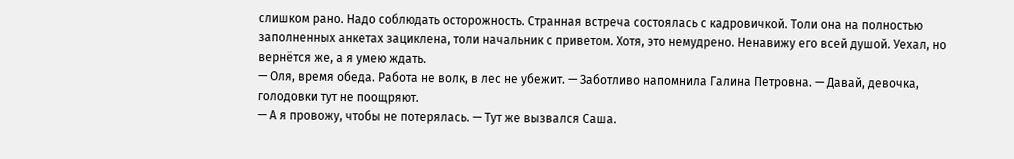слишком рано. Надо соблюдать осторожность. Странная встреча состоялась с кадровичкой. Толи она на полностью заполненных анкетах зациклена, толи начальник с приветом. Хотя, это немудрено. Ненавижу его всей душой. Уехал, но вернётся же, а я умею ждать.
— Оля, время обеда. Работа не волк, в лес не убежит. — Заботливо напомнила Галина Петровна. — Давай, девочка, голодовки тут не поощряют.
— А я провожу, чтобы не потерялась. — Тут же вызвался Саша.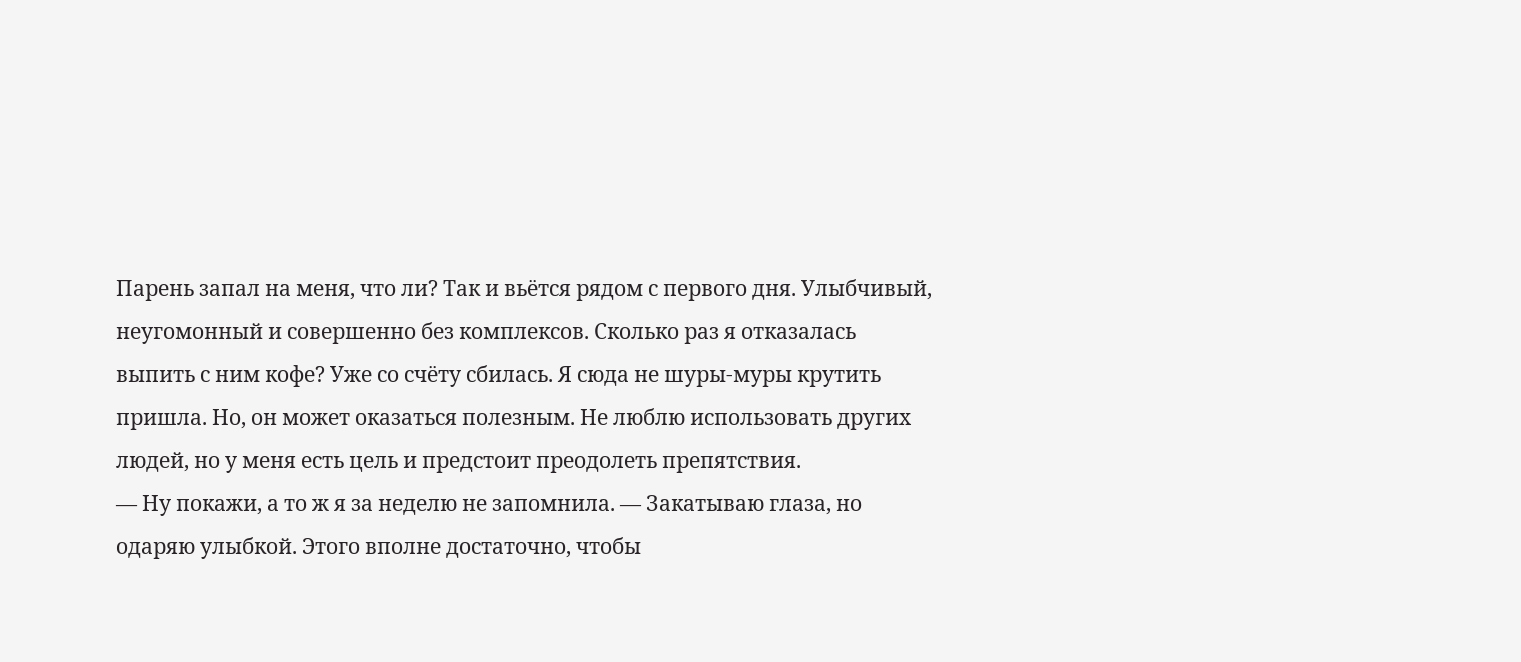Парень запал на меня, что ли? Так и вьётся рядом с первого дня. Улыбчивый, неугомонный и совершенно без комплексов. Сколько раз я отказалась выпить с ним кофе? Уже со счёту сбилась. Я сюда не шуры-муры крутить пришла. Но, он может оказаться полезным. Не люблю использовать других людей, но у меня есть цель и предстоит преодолеть препятствия.
— Ну покажи, а то ж я за неделю не запомнила. — Закатываю глаза, но одаряю улыбкой. Этого вполне достаточно, чтобы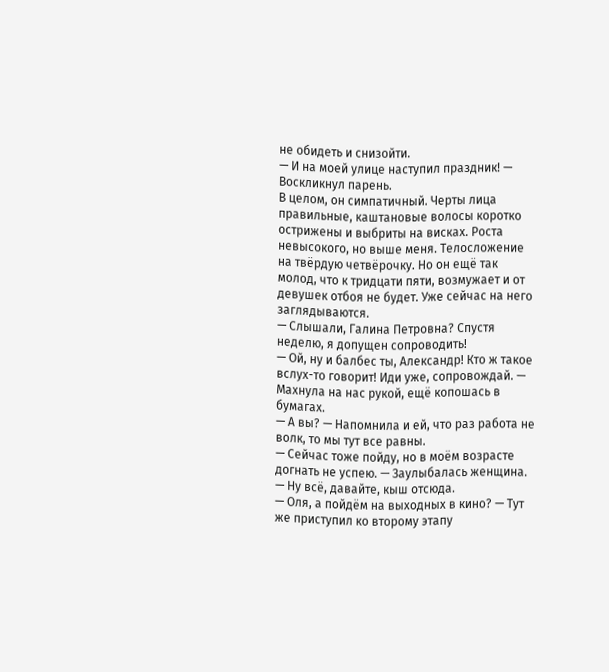не обидеть и снизойти.
— И на моей улице наступил праздник! — Воскликнул парень.
В целом, он симпатичный. Черты лица правильные, каштановые волосы коротко острижены и выбриты на висках. Роста невысокого, но выше меня. Телосложение на твёрдую четвёрочку. Но он ещё так молод, что к тридцати пяти, возмужает и от девушек отбоя не будет. Уже сейчас на него заглядываются.
— Слышали, Галина Петровна? Спустя неделю, я допущен сопроводить!
— Ой, ну и балбес ты, Александр! Кто ж такое вслух-то говорит! Иди уже, сопровождай. — Махнула на нас рукой, ещё копошась в бумагах.
— А вы? — Напомнила и ей, что раз работа не волк, то мы тут все равны.
— Сейчас тоже пойду, но в моём возрасте догнать не успею. — Заулыбалась женщина. — Ну всё, давайте, кыш отсюда.
— Оля, а пойдём на выходных в кино? — Тут же приступил ко второму этапу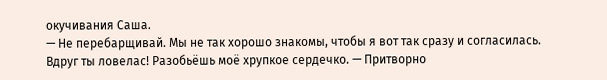окучивания Саша.
— Не перебарщивай. Мы не так хорошо знакомы, чтобы я вот так сразу и согласилась. Вдруг ты ловелас! Разобьёшь моё хрупкое сердечко. — Притворно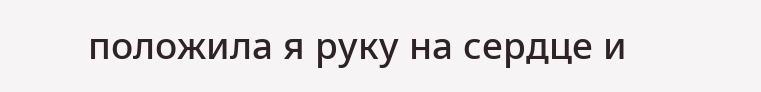положила я руку на сердце и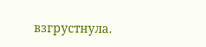взгрустнула.